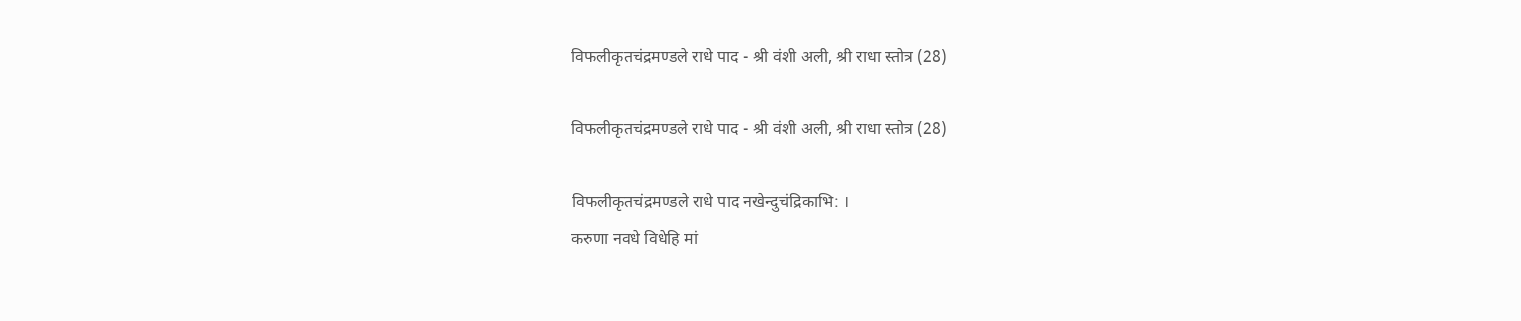विफलीकृतचंद्रमण्डले राधे पाद - श्री वंशी अली, श्री राधा स्तोत्र (28)

विफलीकृतचंद्रमण्डले राधे पाद - श्री वंशी अली, श्री राधा स्तोत्र (28)

विफलीकृतचंद्रमण्डले राधे पाद नखेन्दुचंद्रिकाभि: ।
करुणा नवधे विधेहि मां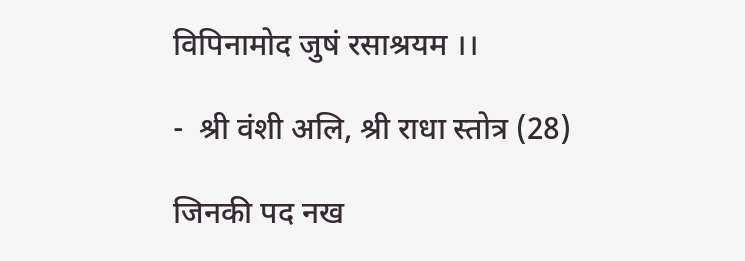विपिनामोद जुषं रसाश्रयम ।।

-  श्री वंशी अलि, श्री राधा स्तोत्र (28)

जिनकी पद नख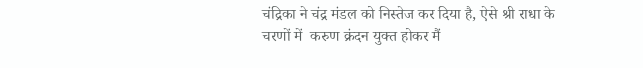चंद्रिका ने चंद्र मंडल को निस्तेज कर दिया है, ऐसे श्री राधा के चरणों में  करुण क्रंदन युक्त होकर मैं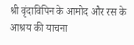श्री वृंदाविपिन के आमोद और रस के आश्रय की याचना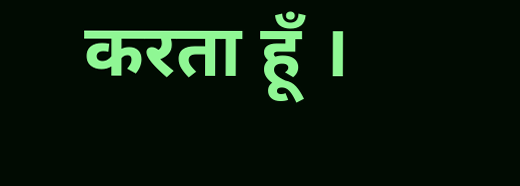करता हूँ ।